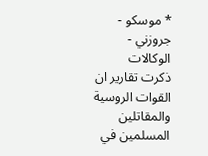* موسكو - جروزني - الوكالات
ذكرت تقارير ان القوات الروسية والمقاتلين المسلمين في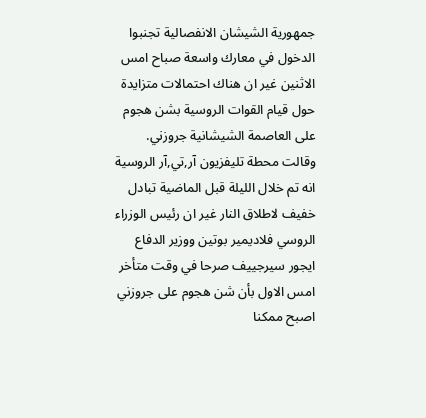جمهورية الشيشان الانفصالية تجنبوا الدخول في معارك واسعة صباح امس الاثنين غير ان هناك احتمالات متزايدة حول قيام القوات الروسية بشن هجوم على العاصمة الشيشانية جروزني.
وقالت محطة تليفزيون آر,تي,آر الروسية انه تم خلال الليلة قبل الماضية تبادل خفيف لاطلاق النار غير ان رئيس الوزراء الروسي فلاديمير بوتين ووزير الدفاع ايجور سيرجييف صرحا في وقت متأخر امس الاول بأن شن هجوم على جروزني اصبح ممكنا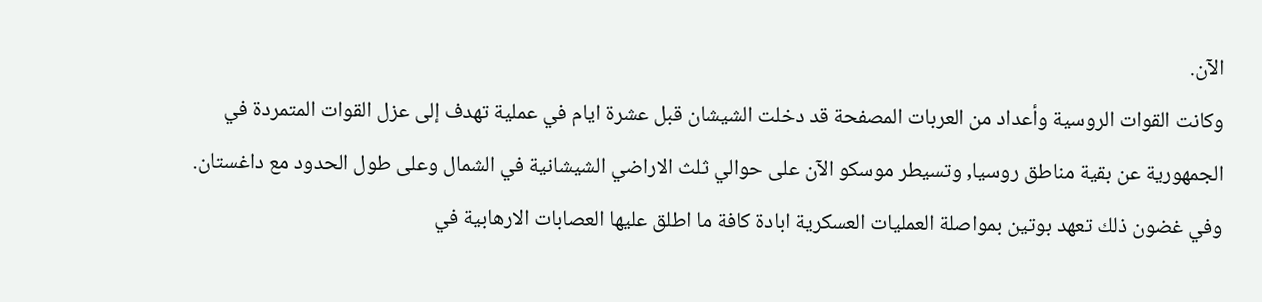الآن.
وكانت القوات الروسية وأعداد من العربات المصفحة قد دخلت الشيشان قبل عشرة ايام في عملية تهدف إلى عزل القوات المتمردة في الجمهورية عن بقية مناطق روسيا, وتسيطر موسكو الآن على حوالي ثلث الاراضي الشيشانية في الشمال وعلى طول الحدود مع داغستان.
وفي غضون ذلك تعهد بوتين بمواصلة العمليات العسكرية ابادة كافة ما اطلق عليها العصابات الارهابية في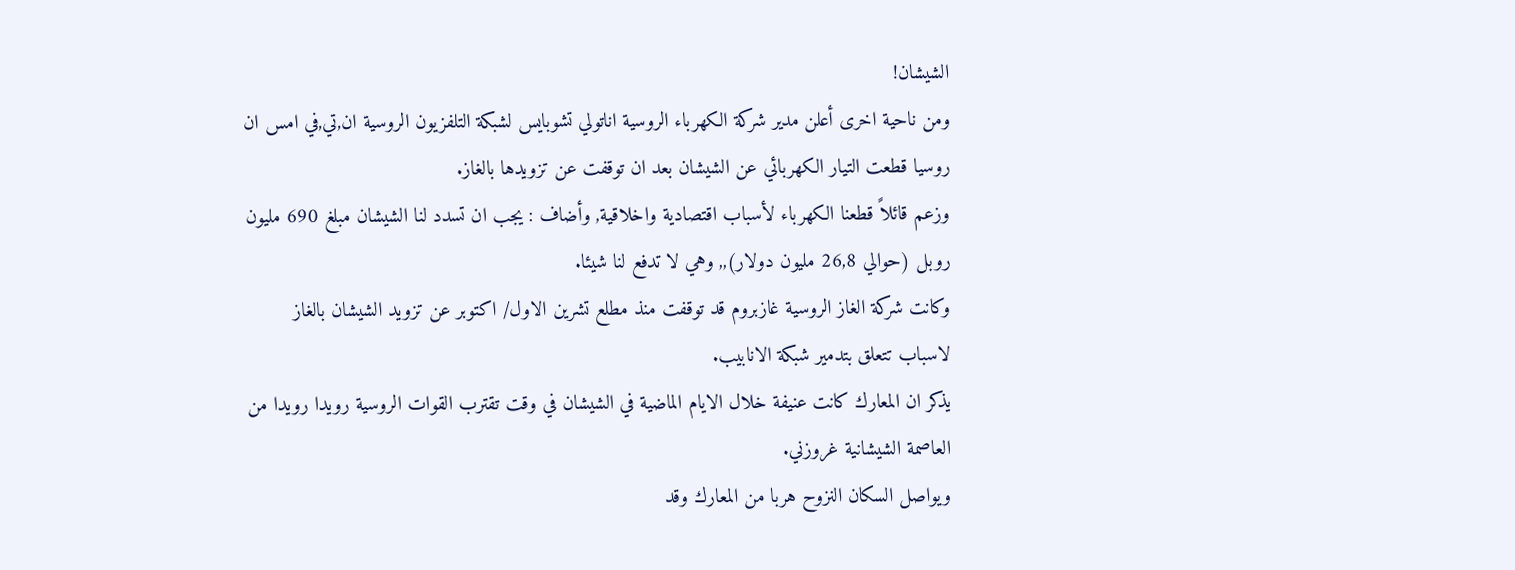الشيشان!
ومن ناحية اخرى أعلن مدير شركة الكهرباء الروسية اناتولي تشوبايس لشبكة التلفزيون الروسية ان,تي,في امس ان روسيا قطعت التيار الكهربائي عن الشيشان بعد ان توقفت عن تزويدها بالغاز.
وزعم قائلاً قطعنا الكهرباء لأسباب اقتصادية واخلاقية, وأضاف : يجب ان تسدد لنا الشيشان مبلغ 690 مليون روبل (حوالي 26,8 مليون دولار),, وهي لا تدفع لنا شيئا.
وكانت شركة الغاز الروسية غازبروم قد توقفت منذ مطلع تشرين الاول/ اكتوبر عن تزويد الشيشان بالغاز لاسباب تتعلق بتدمير شبكة الانابيب.
يذكر ان المعارك كانت عنيفة خلال الايام الماضية في الشيشان في وقت تقترب القوات الروسية رويدا رويدا من العاصمة الشيشانية غروزني.
ويواصل السكان النزوح هربا من المعارك وقد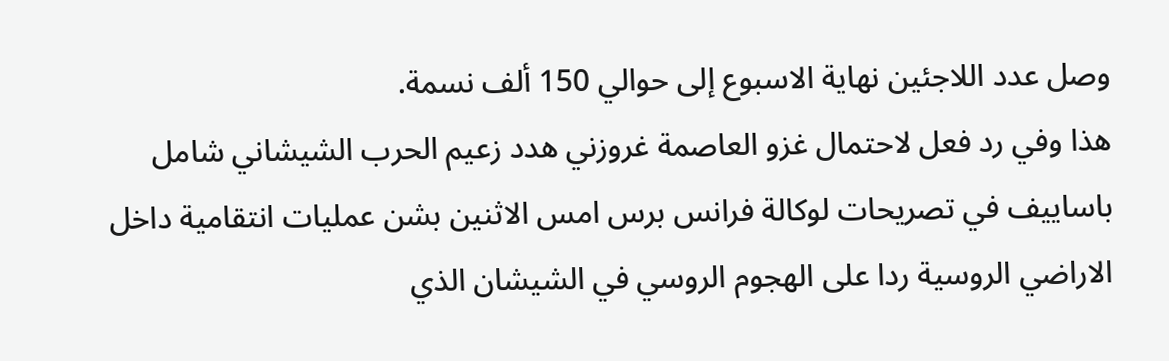وصل عدد اللاجئين نهاية الاسبوع إلى حوالي 150 ألف نسمة.
هذا وفي رد فعل لاحتمال غزو العاصمة غروزني هدد زعيم الحرب الشيشاني شامل باساييف في تصريحات لوكالة فرانس برس امس الاثنين بشن عمليات انتقامية داخل الاراضي الروسية ردا على الهجوم الروسي في الشيشان الذي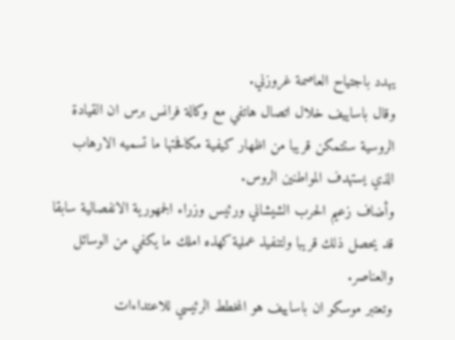يهدد باجتياح العاصمة غروزني.
وقال باساييف خلال اتصال هاتفي مع وكالة فرانس برس ان القيادة الروسية ستتمكن قريبا من اظهار كيفية مكافحتها ما تسميه الارهاب الذي يستهدف المواطنين الروس.
وأضاف زعيم الحرب الشيشاني ورئيس وزراء الجمهورية الانفصالية سابقا قد يحصل ذلك قريبا ولتنفيذ عملية كهذه املك ما يكفي من الوسائل والعناصر.
وتعتبر موسكو ان باساييف هو المخطط الرئيسي للاعتداءات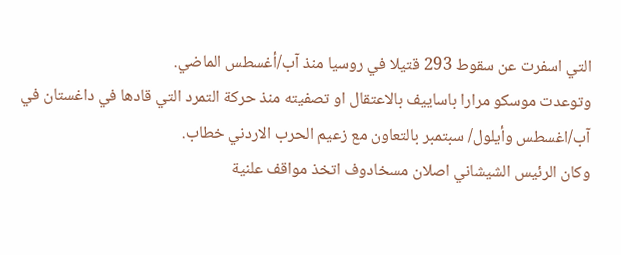التي اسفرت عن سقوط 293 قتيلا في روسيا منذ آب/أغسطس الماضي.
وتوعدت موسكو مرارا باساييف بالاعتقال او تصفيته منذ حركة التمرد التي قادها في داغستان في آب/اغسطس وأيلول/ سبتمبر بالتعاون مع زعيم الحرب الاردني خطاب.
وكان الرئيس الشيشاني اصلان مسخادوف اتخذ مواقف علنية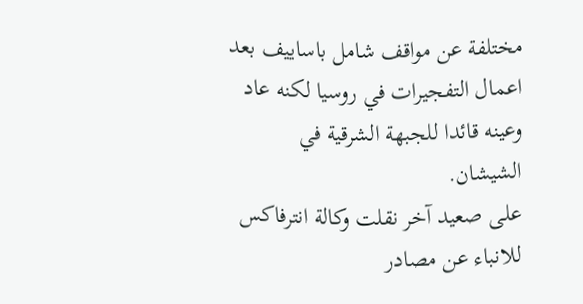مختلفة عن مواقف شامل باساييف بعد اعمال التفجيرات في روسيا لكنه عاد وعينه قائدا للجبهة الشرقية في الشيشان.
على صعيد آخر نقلت وكالة انترفاكس للانباء عن مصادر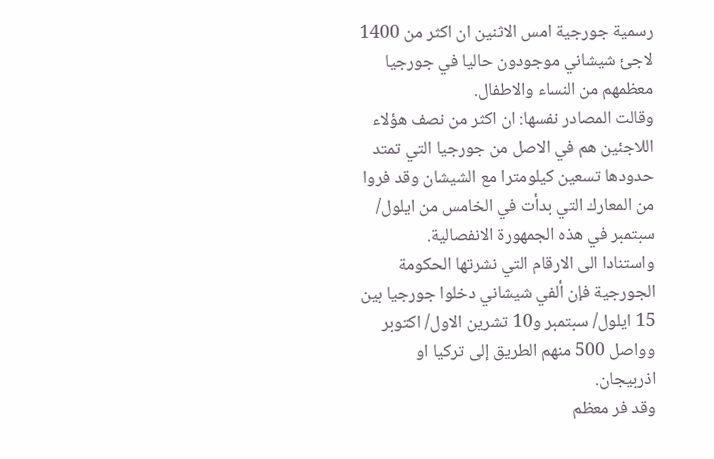رسمية جورجية امس الاثنين ان اكثر من 1400 لاجئ شيشاني موجودون حاليا في جورجيا معظمهم من النساء والاطفال.
وقالت المصادر نفسها: ان اكثر من نصف هؤلاء اللاجئين هم في الاصل من جورجيا التي تمتد حدودها تسعين كيلومترا مع الشيشان وقد فروا من المعارك التي بدأت في الخامس من ايلول/ سبتمبر في هذه الجمهورة الانفصالية.
واستنادا الى الارقام التي نشرتها الحكومة الجورجية فإن ألفي شيشاني دخلوا جورجيا بين 15 ايلول/ سبتمبر و10 تشرين الاول/ اكتوبر وواصل 500 منهم الطريق إلى تركيا او اذربيجان.
وقد فر معظم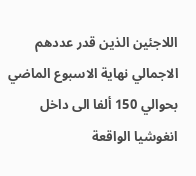اللاجئين الذين قدر عددهم الاجمالي نهاية الاسبوع الماضي بحوالي 150 ألفا الى داخل انغوشيا الواقعة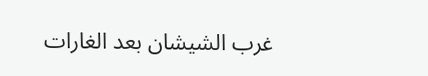غرب الشيشان بعد الغارات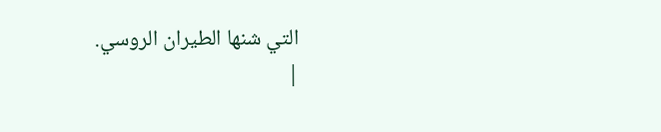التي شنها الطيران الروسي.
|